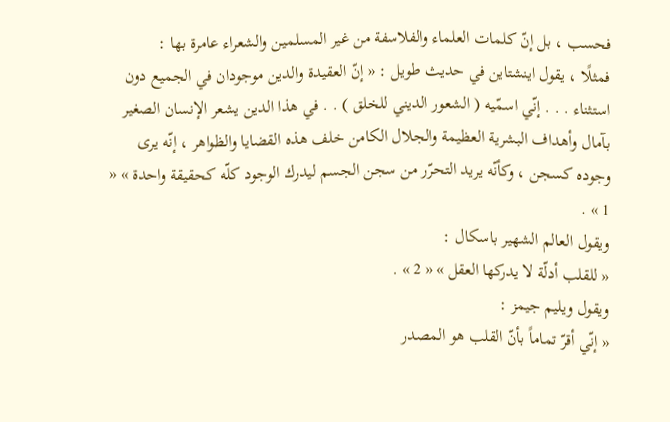فحسب ، بل إنّ كلمات العلماء والفلاسفة من غير المسلمين والشعراء عامرة بها :
فمثلًا ، يقول اينشتاين في حديث طويل : « إنّ العقيدة والدين موجودان في الجميع دون استثناء . . . إنّي اسمّيه ( الشعور الديني للخلق ) . . في هذا الدين يشعر الإنسان الصغير بآمال وأهداف البشرية العظيمة والجلال الكامن خلف هذه القضايا والظواهر ، إنّه يرى وجوده كسجن ، وكأنّه يريد التحرّر من سجن الجسم ليدرك الوجود كلّه كحقيقة واحدة » « 1 » .
ويقول العالم الشهير باسكال :
« للقلب أدلّة لا يدركها العقل » « 2 » .
ويقول ويليم جيمز :
« إنّي أقرّ تماماً بأنّ القلب هو المصدر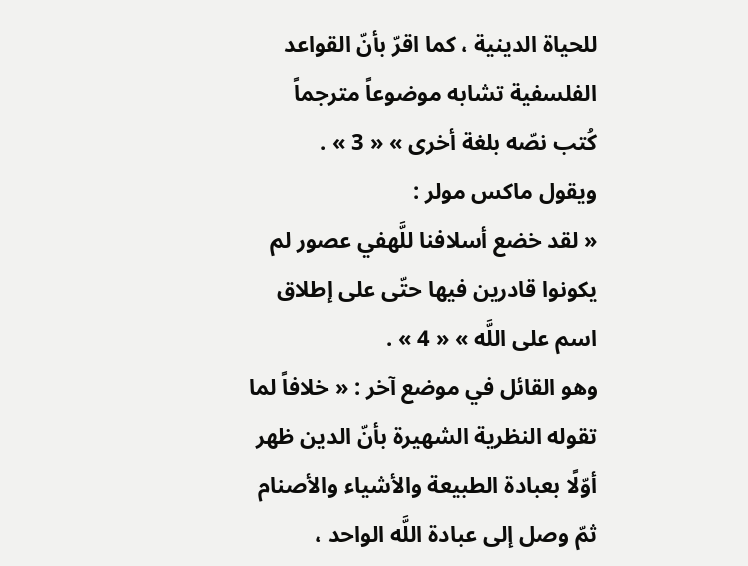للحياة الدينية ، كما اقرّ بأنّ القواعد الفلسفية تشابه موضوعاً مترجماً كُتب نصّه بلغة أخرى » « 3 » .
ويقول ماكس مولر :
« لقد خضع أسلافنا للَّهفي عصور لم يكونوا قادرين فيها حتّى على إطلاق اسم على اللَّه » « 4 » .
وهو القائل في موضع آخر : « خلافاً لما تقوله النظرية الشهيرة بأنّ الدين ظهر أوّلًا بعبادة الطبيعة والأشياء والأصنام ثمّ وصل إلى عبادة اللَّه الواحد ،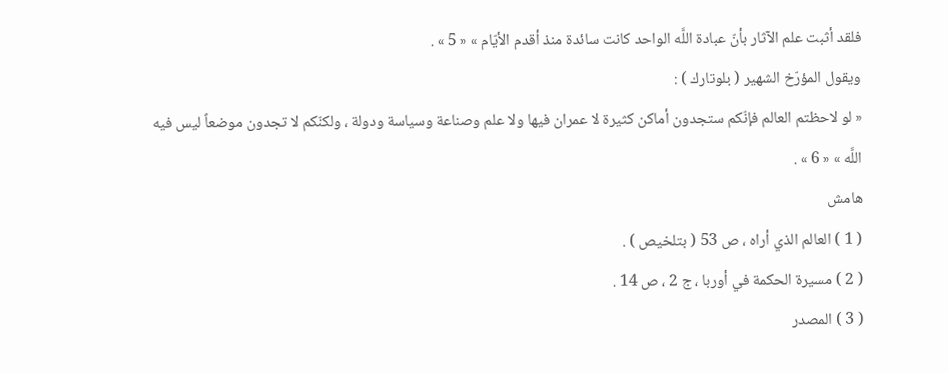فلقد أثبت علم الآثار بأنّ عبادة اللَّه الواحد كانت سائدة منذ أقدم الأيّام » « 5 » .
ويقول المؤرّخ الشهير ( بلوتارك ) :
« لو لاحظتم العالم فإنّكم ستجدون أماكن كثيرة لا عمران فيها ولا علم وصناعة وسياسة ودولة ، ولكنّكم لا تجدون موضعاً ليس فيه اللَّه » « 6 » .
هامش
( 1 ) العالم الذي أراه ، ص 53 ( بتلخيص ) .
( 2 ) مسيرة الحكمة في أوربا ، ج 2 ، ص 14 .
( 3 ) المصدر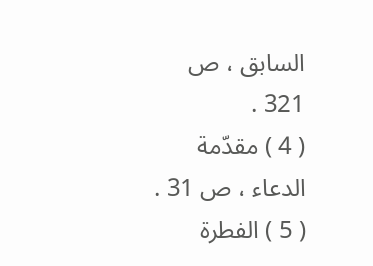السابق ، ص 321 .
( 4 ) مقدّمة الدعاء ، ص 31 .
( 5 ) الفطرة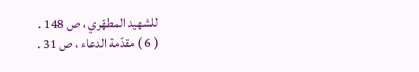للشهيد المطهّري ، ص 148 .
( 6 ) مقدّمة الدعاء ، ص 31 .